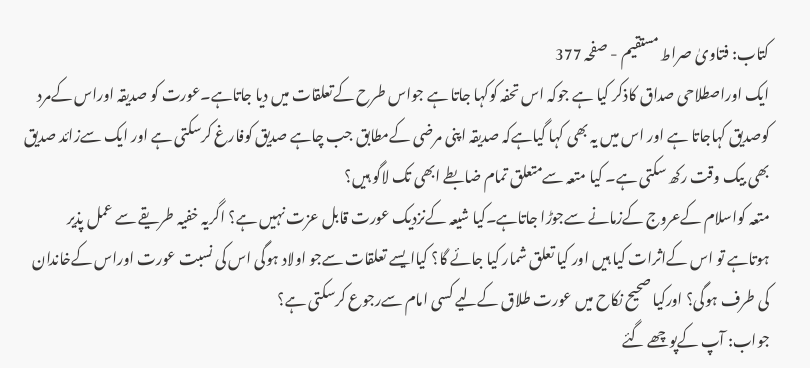کتاب: فتاویٰ صراط مستقیم - صفحہ 377
ایک اوراصطلاحی صداق کاذکر کیا ہے جوکہ اس تحفہ کوکہا جاتا ہے جواس طرح کےتعلقات میں دیا جاتاہے۔عورت کو صدیقہ اوراس کےمرد کوصدیق کہاجاتا ہے اور اس میں یہ بھی کہا گیاہےکہ صدیقہ اپنی مرضی کےمطابق جب چاہے صدیق کوفارغ کرسکتی ہے اور ایک سےزائد صدیق بھی بیک وقت رکھ سکتی ہے۔ کیا متعہ سےمتعلق تمام ضابطے ابھی تک لاگو ہیں؟
متعہ کواسلام کےعروج کےزمانے سےجوڑا جاتاہے۔کیا شیعہ کےنزدیک عورت قابل عزت نہیں ہے؟ اگریہ خفیہ طریقے سے عمل پذیر ہوتاہے تو اس کےاثرات کیا ہیں اور کیا تعلق شمار کیا جائے گا؟ کیاایسے تعلقات سےجو اولاد ہوگی اس کی نسبت عورت اوراس کےخاندان کی طرف ہوگی؟ اورکیا صحیح نکاح میں عورت طلاق کےلیے کسی امام سےرجوع کرسکتی ہے؟
جواب: آپ کےپوچھے گئے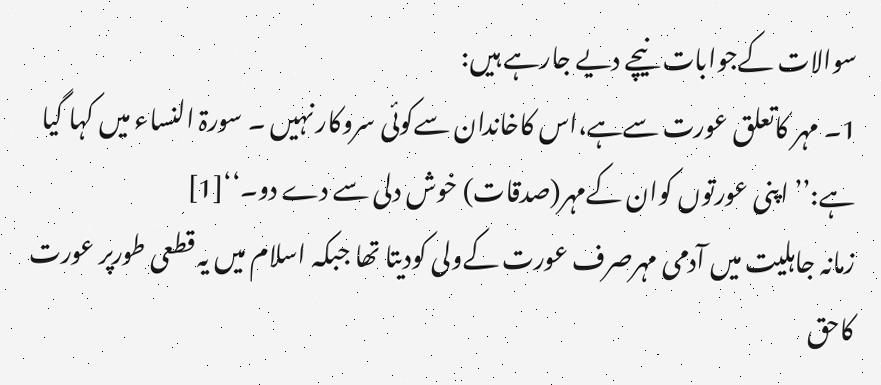سوالات کےجوابات نیچے دیے جارہے ہیں:
1۔ مہر کاتعلق عورت سےہے،اس کاخاندان سےکوئی سروکار نہیں ۔ سورۃ النساء میں کہا گیا ہے:’’ اپنی عورتوں کوان کےمہر(صدقات) خوش دلی سے دے دو۔‘‘[1]
زمانہ جاہلیت میں آدمی مہرصرف عورت کےولی کودیتا تھا جبکہ اسلام میں یہ قطعی طورپر عورت کاحق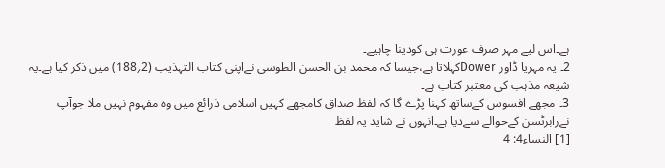ہے۔اس لیے مہر صرف عورت ہی کودینا چاہیے۔
2۔ یہ مہریا ڈاور Dowerکہلاتا ہے،جیسا کہ محمد بن الحسن الطوسی نےاپنی کتاب التہذیب (2؍188) میں ذکر کیا ہے۔یہ شیعہ مذہب کی معتبر کتاب ہے۔
3۔ مجھے افسوس کےساتھ کہنا پڑے گا کہ لفظ صداق کامجھے کہیں اسلامی ذرائع میں وہ مفہوم نہیں ملا جوآپ نےرابرٹسن کےحوالے سےدیا ہے۔انہوں نے شاید یہ لفظ
[1] النساء4: 4